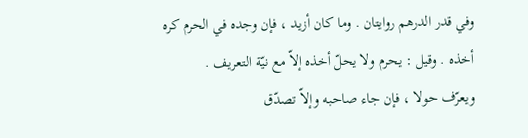وفي قدر الدرهم روايتان . وما كان أزيد ، فإن وجده في الحرم كره
أخذه . وقيل : يحرم ولا يحلّ أخذه إلاّ مع نيّة التعريف .
ويعرّف حولا ، فإن جاء صاحبه وإلاّ تصدّق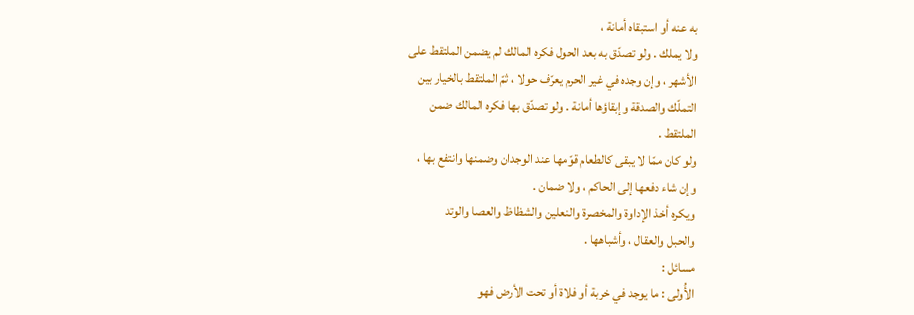به عنه أو استبقاه أمانة ،
ولا يملك . ولو تصدّق به بعد الحول فكره المالك لم يضمن الملتقط على
الأشهر ، وإن وجده في غير الحرم يعرّف حولا ، ثمّ الملتقط بالخيار بين
التملّك والصدقة وإبقاؤها أمانة . ولو تصدّق بها فكره المالك ضمن
الملتقط .
ولو كان ممّا لا يبقى كالطعام قوّمها عند الوجدان وضمنها وانتفع بها ،
وإن شاء دفعها إلى الحاكم ، ولا ضمان .
ويكره أخذ الإداوة والمخصرة والنعلين والشظاظ والعصا والوتد
والحبل والعقال ، وأشباهها .
مسائل :
الأُولى : ما يوجد في خربة أو فلاة أو تحت الأرض فهو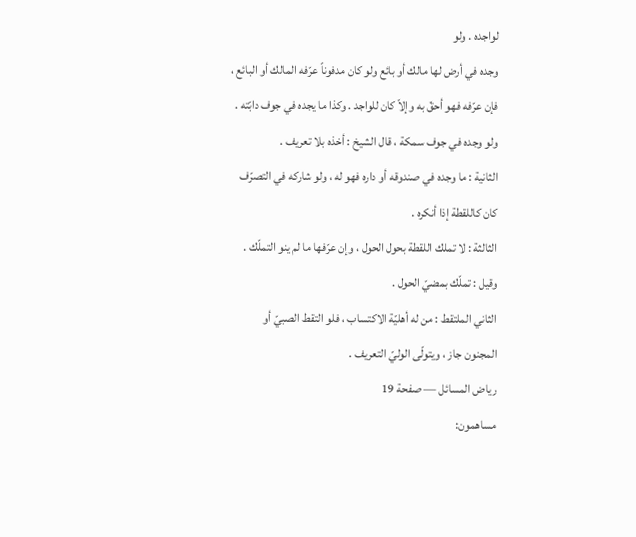لواجده . ولو
وجده في أرض لها مالك أو بائع ولو كان مدفوناً عرّفه المالك أو البائع ،
فإن عرّفه فهو أحقّ به وإلاّ كان للواجد . وكذا ما يجده في جوف دابّته .
ولو وجده في جوف سمكة ، قال الشيخ : أخذه بلا تعريف .
الثانية : ما وجده في صندوقه أو داره فهو له ، ولو شاركه في التصرّف
كان كاللقطة إذا أنكره .
الثالثة : لا تملك اللقطة بحول الحول ، وإن عرّفها ما لم ينو التملّك .
وقيل : تملّك بمضيّ الحول .
الثاني الملتقط : من له أهليّة الاكتساب ، فلو التقط الصبيّ أو
المجنون جاز ، ويتولّى الوليّ التعريف .
رياض المسائل — صفحة 19
مساهمون: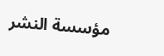مؤسسة النشر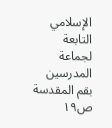الإسلامي التابعة لجماعة المدرسين بقم المقدسة
ص١٩